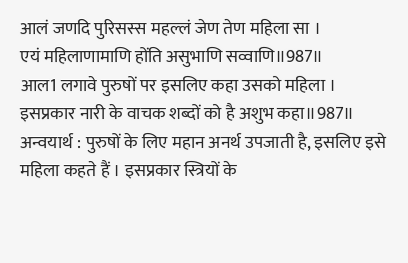आलं जणदि पुरिसस्स महल्लं जेण तेण महिला सा ।
एयं महिलाणामाणि होंति असुभाणि सव्वाणि॥987॥
आल1 लगावे पुरुषों पर इसलिए कहा उसको महिला ।
इसप्रकार नारी के वाचक शब्दों को है अशुभ कहा॥987॥
अन्वयार्थ : पुरुषों के लिए महान अनर्थ उपजाती है, इसलिए इसे महिला कहते हैं । इसप्रकार स्त्रियों के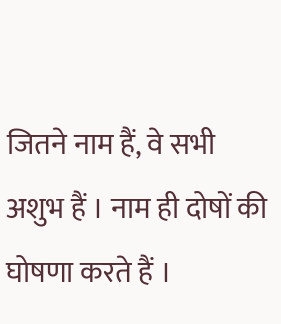जितने नाम हैं, वे सभी अशुभ हैं । नाम ही दोषों की घोषणा करते हैं ।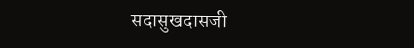सदासुखदासजी